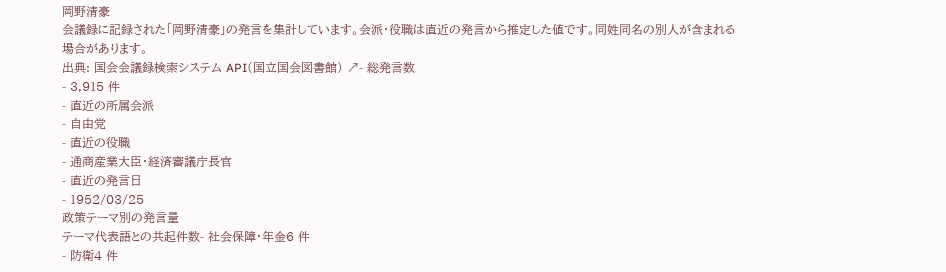岡野清豪
会議録に記録された「岡野清豪」の発言を集計しています。会派・役職は直近の発言から推定した値です。同姓同名の別人が含まれる場合があります。
出典: 国会会議録検索システム API(国立国会図書館) ↗- 総発言数
- 3,915 件
- 直近の所属会派
- 自由党
- 直近の役職
- 通商産業大臣・経済審議庁長官
- 直近の発言日
- 1952/03/25
政策テーマ別の発言量
テーマ代表語との共起件数- 社会保障・年金6 件
- 防衛4 件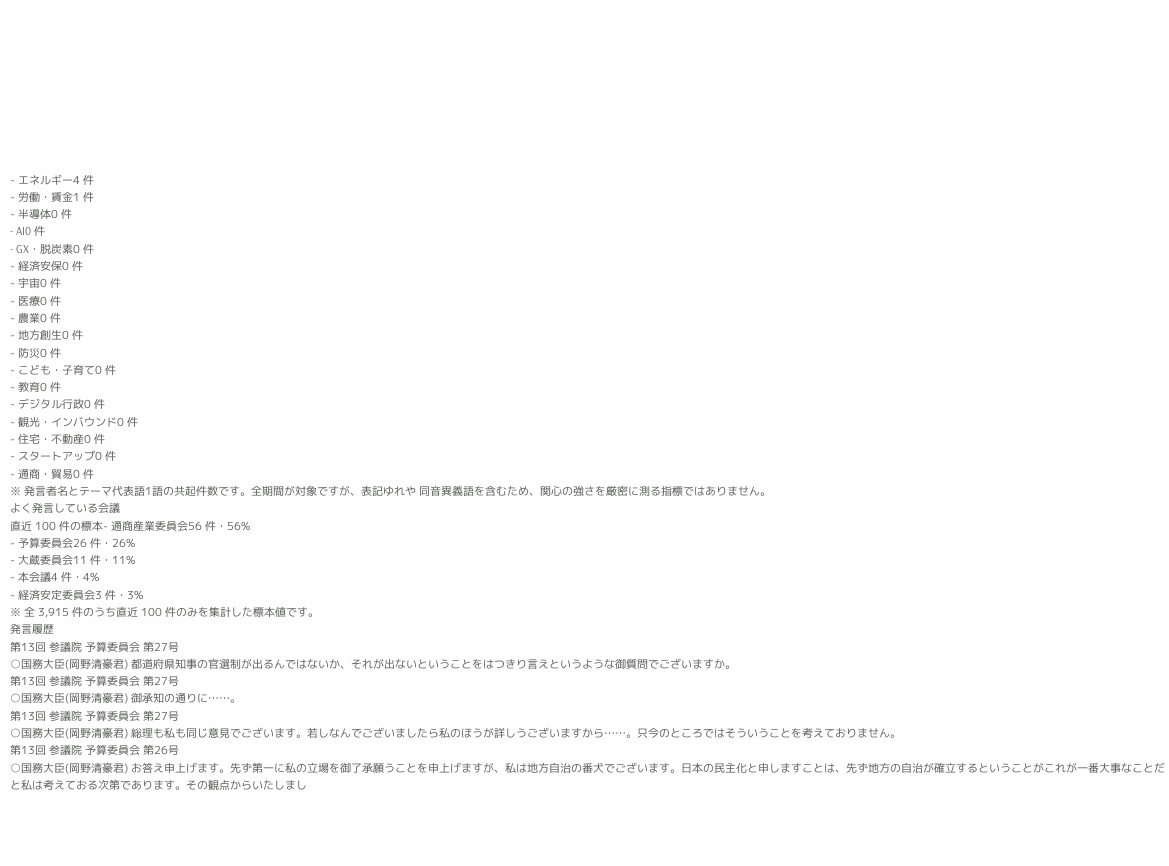- エネルギー4 件
- 労働・賃金1 件
- 半導体0 件
- AI0 件
- GX・脱炭素0 件
- 経済安保0 件
- 宇宙0 件
- 医療0 件
- 農業0 件
- 地方創生0 件
- 防災0 件
- こども・子育て0 件
- 教育0 件
- デジタル行政0 件
- 観光・インバウンド0 件
- 住宅・不動産0 件
- スタートアップ0 件
- 通商・貿易0 件
※ 発言者名とテーマ代表語1語の共起件数です。全期間が対象ですが、表記ゆれや 同音異義語を含むため、関心の強さを厳密に測る指標ではありません。
よく発言している会議
直近 100 件の標本- 通商産業委員会56 件・56%
- 予算委員会26 件・26%
- 大蔵委員会11 件・11%
- 本会議4 件・4%
- 経済安定委員会3 件・3%
※ 全 3,915 件のうち直近 100 件のみを集計した標本値です。
発言履歴
第13回 参議院 予算委員会 第27号
○国務大臣(岡野清豪君) 都道府県知事の官選制が出るんではないか、それが出ないということをはつきり言えというような御質問でございますか。
第13回 参議院 予算委員会 第27号
○国務大臣(岡野清豪君) 御承知の通りに……。
第13回 参議院 予算委員会 第27号
○国務大臣(岡野清豪君) 総理も私も同じ意見でございます。若しなんでございましたら私のほうが詳しうございますから……。只今のところではそういうことを考えておりません。
第13回 参議院 予算委員会 第26号
○国務大臣(岡野清豪君) お答え申上げます。先ず第一に私の立場を御了承願うことを申上げますが、私は地方自治の番犬でございます。日本の民主化と申しますことは、先ず地方の自治が確立するということがこれが一番大事なことだと私は考えておる次第であります。その観点からいたしまし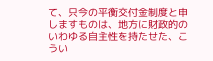て、只今の平衡交付金制度と申しますものは、地方に財政的のいわゆる自主性を持たせた、こうい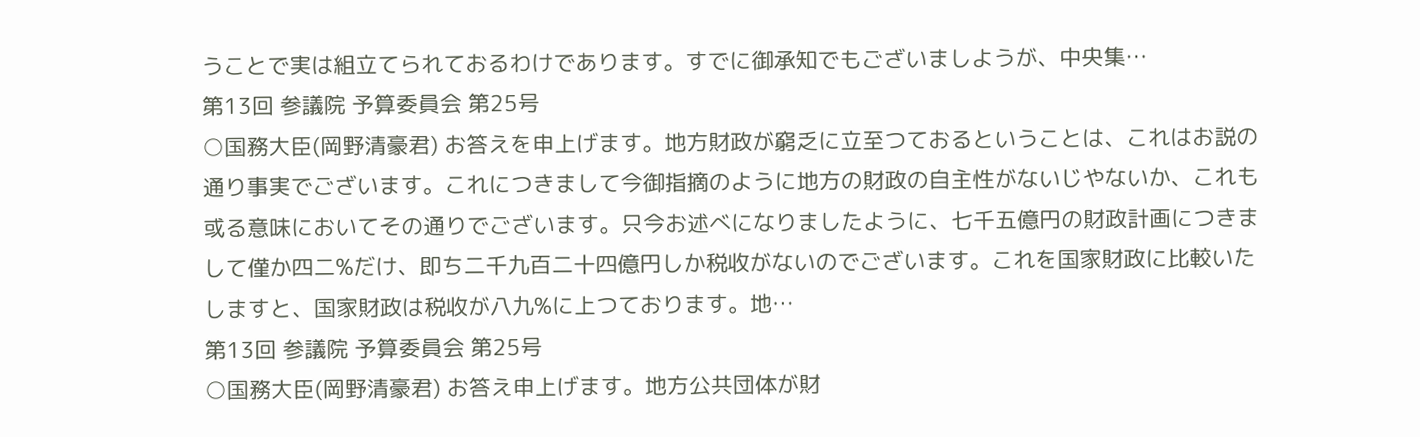うことで実は組立てられておるわけであります。すでに御承知でもございましようが、中央集…
第13回 参議院 予算委員会 第25号
○国務大臣(岡野清豪君) お答えを申上げます。地方財政が窮乏に立至つておるということは、これはお説の通り事実でございます。これにつきまして今御指摘のように地方の財政の自主性がないじやないか、これも或る意味においてその通りでございます。只今お述べになりましたように、七千五億円の財政計画につきまして僅か四二%だけ、即ち二千九百二十四億円しか税收がないのでございます。これを国家財政に比較いたしますと、国家財政は税收が八九%に上つております。地…
第13回 参議院 予算委員会 第25号
○国務大臣(岡野清豪君) お答え申上げます。地方公共団体が財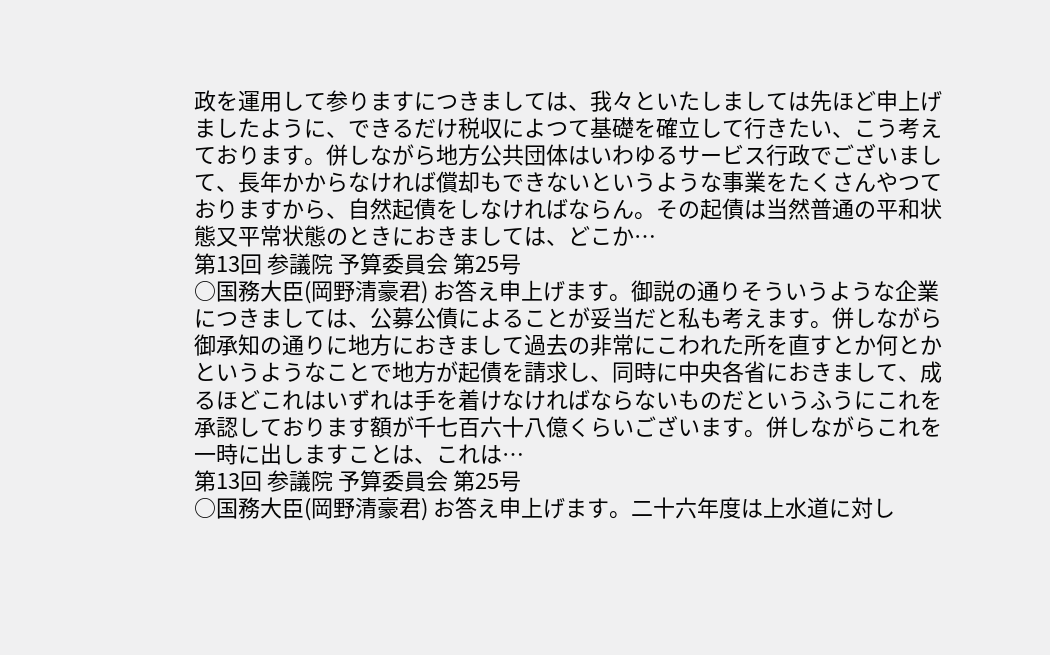政を運用して参りますにつきましては、我々といたしましては先ほど申上げましたように、できるだけ税収によつて基礎を確立して行きたい、こう考えております。併しながら地方公共団体はいわゆるサービス行政でございまして、長年かからなければ償却もできないというような事業をたくさんやつておりますから、自然起債をしなければならん。その起債は当然普通の平和状態又平常状態のときにおきましては、どこか…
第13回 参議院 予算委員会 第25号
○国務大臣(岡野清豪君) お答え申上げます。御説の通りそういうような企業につきましては、公募公債によることが妥当だと私も考えます。併しながら御承知の通りに地方におきまして過去の非常にこわれた所を直すとか何とかというようなことで地方が起債を請求し、同時に中央各省におきまして、成るほどこれはいずれは手を着けなければならないものだというふうにこれを承認しております額が千七百六十八億くらいございます。併しながらこれを一時に出しますことは、これは…
第13回 参議院 予算委員会 第25号
○国務大臣(岡野清豪君) お答え申上げます。二十六年度は上水道に対し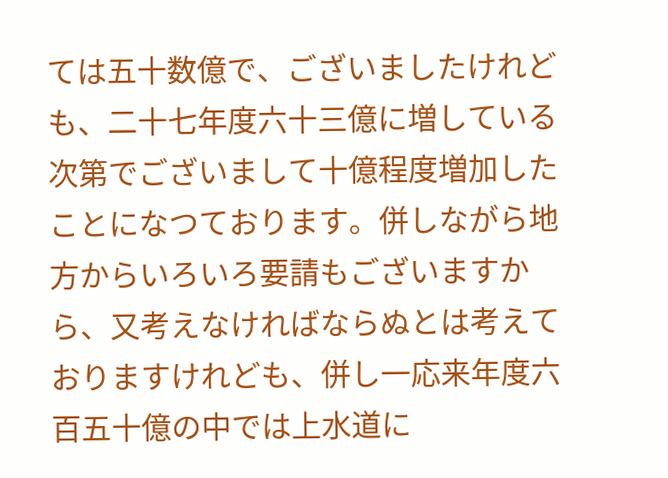ては五十数億で、ございましたけれども、二十七年度六十三億に増している次第でございまして十億程度増加したことになつております。併しながら地方からいろいろ要請もございますから、又考えなければならぬとは考えておりますけれども、併し一応来年度六百五十億の中では上水道に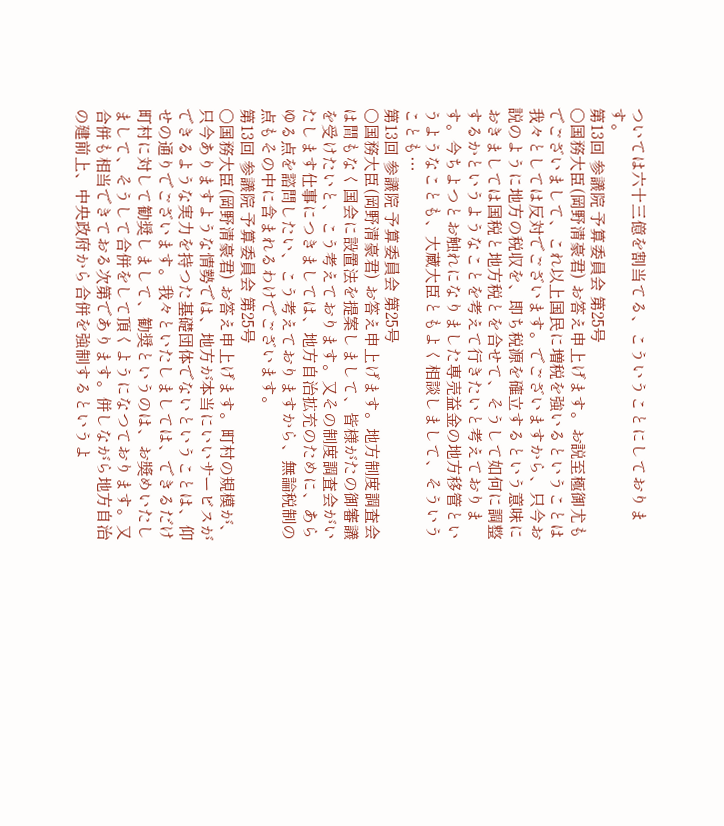ついては六十三億を割当てる、こういうことにしております。
第13回 参議院 予算委員会 第25号
○国務大臣(岡野清豪君) お答え申上げます。お説至極御尤もでございまして、これ以上国民に増税を強いるということは我々としては反対でございます。でございますから、只今お説のように地方の税収を、即ち税源を確立するという意味におきましては国税と地方税とを合せて、そうして如何に調整するかというようなことを考えて行きたいと考えております。今ちよつとお触れになりました専売益金の地方移管というようなことも、大蔵大臣ともよく相談しまして、そういうことも…
第13回 参議院 予算委員会 第25号
○国務大臣(岡野清豪君) お答え申上げます。地方制度調査会は間もなく国会に設置法を提案しまして、皆様がたの御審議を受けたいと、こう考えております。又その制度調査会がいたします仕事につきましては、地方自治拡充のために、あらゆる点を諮問したい、こう考えておりますから、無論税制の点もその中に含まれるわけでございます。
第13回 参議院 予算委員会 第25号
○国務大臣(岡野清豪君) お答え申上げます。町村の規模が、只今ありますような情勢では、地方が本当にいいサービスができるような実力を持つた基礎団体でないということは、仰せの通りでございます。我々といたしましては、できるだけ町村に対して勧奨しまして、勧奨というのは、お奬めいたしまして、そうして合併をして頂くようになつております。又合併も相当できておる次第であります。併しながら地方自治の建前上、中央政府から合併を強制するというよ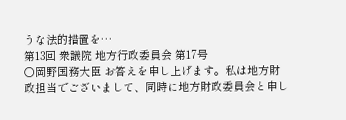うな法的措置を…
第13回 衆議院 地方行政委員会 第17号
○岡野国務大臣 お答えを申し上げます。私は地方財政担当でございまして、同時に地方財政委員会と申し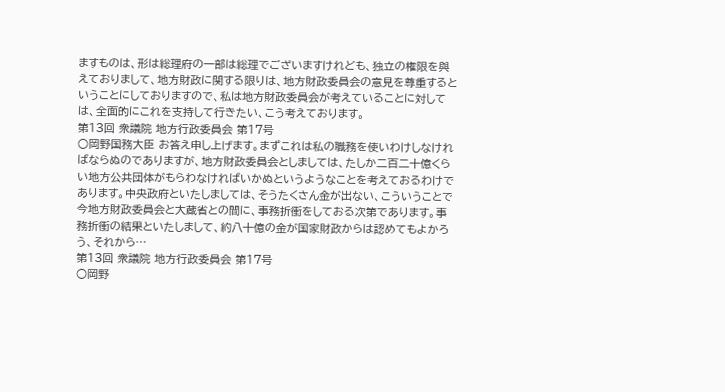ますものは、形は総理府の一部は総理でございますけれども、独立の権限を與えておりまして、地方財政に関する限りは、地方財政委員会の意見を尊重するということにしておりますので、私は地方財政委員会が考えていることに対しては、全面的にこれを支持して行きたい、こう考えております。
第13回 衆議院 地方行政委員会 第17号
○岡野国務大臣 お答え申し上げます。まずこれは私の職務を使いわけしなければならぬのでありますが、地方財政委員会としましては、たしか二百二十億くらい地方公共団体がもらわなければいかぬというようなことを考えておるわけであります。中央政府といたしましては、そうたくさん金が出ない、こういうことで今地方財政委員会と大蔵省との間に、事務折衝をしておる次第であります。事務折衝の結果といたしまして、約八十億の金が国家財政からは認めてもよかろう、それから…
第13回 衆議院 地方行政委員会 第17号
○岡野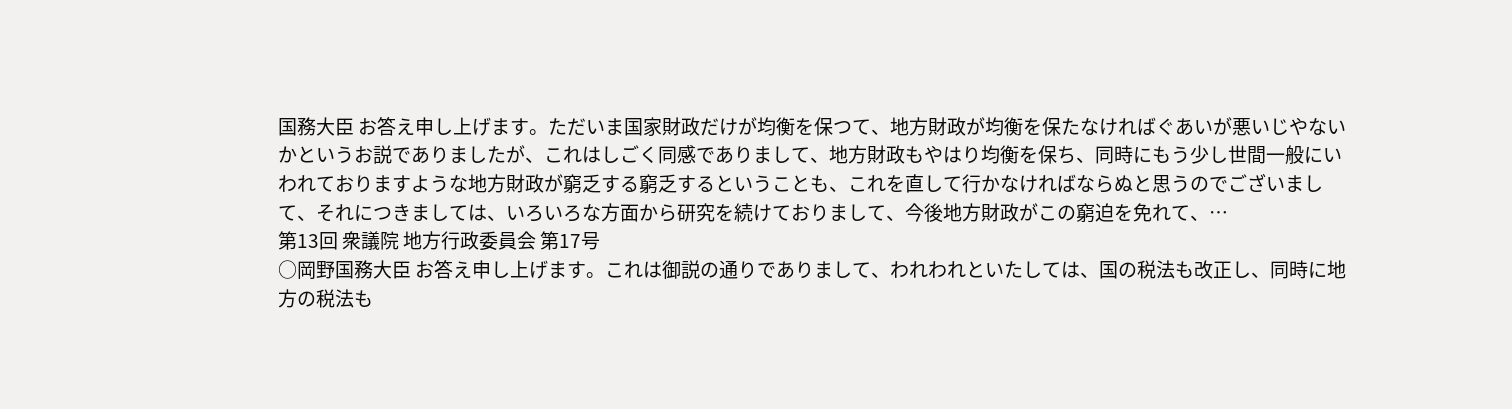国務大臣 お答え申し上げます。ただいま国家財政だけが均衡を保つて、地方財政が均衡を保たなければぐあいが悪いじやないかというお説でありましたが、これはしごく同感でありまして、地方財政もやはり均衡を保ち、同時にもう少し世間一般にいわれておりますような地方財政が窮乏する窮乏するということも、これを直して行かなければならぬと思うのでございまして、それにつきましては、いろいろな方面から研究を続けておりまして、今後地方財政がこの窮迫を免れて、…
第13回 衆議院 地方行政委員会 第17号
○岡野国務大臣 お答え申し上げます。これは御説の通りでありまして、われわれといたしては、国の税法も改正し、同時に地方の税法も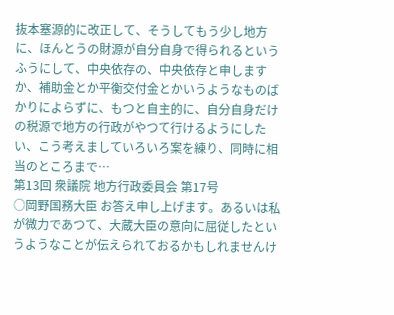抜本塞源的に改正して、そうしてもう少し地方に、ほんとうの財源が自分自身で得られるというふうにして、中央依存の、中央依存と申しますか、補助金とか平衡交付金とかいうようなものばかりによらずに、もつと自主的に、自分自身だけの税源で地方の行政がやつて行けるようにしたい、こう考えましていろいろ案を練り、同時に相当のところまで…
第13回 衆議院 地方行政委員会 第17号
○岡野国務大臣 お答え申し上げます。あるいは私が微力であつて、大蔵大臣の意向に屈従したというようなことが伝えられておるかもしれませんけ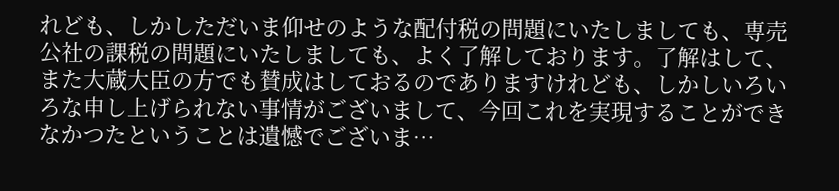れども、しかしただいま仰せのような配付税の問題にいたしましても、専売公社の課税の問題にいたしましても、よく了解しております。了解はして、また大蔵大臣の方でも賛成はしておるのでありますけれども、しかしいろいろな申し上げられない事情がございまして、今回これを実現することができなかつたということは遺憾でございま…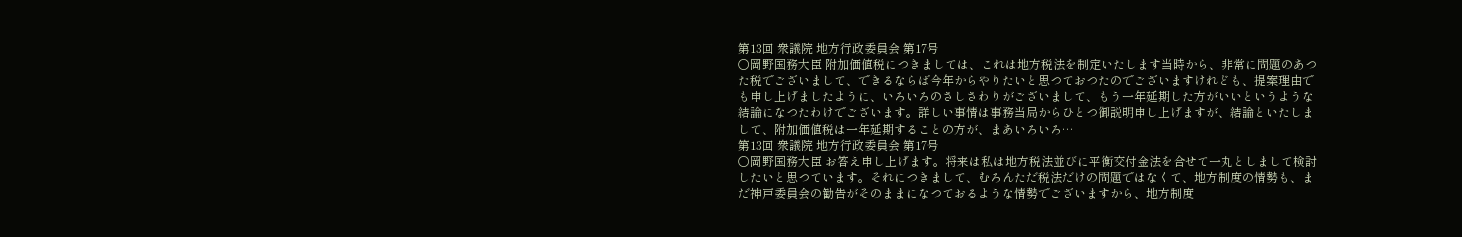第13回 衆議院 地方行政委員会 第17号
○岡野国務大臣 附加価値税につきましては、これは地方税法を制定いたします当時から、非常に問題のあつた税でございまして、できるならば今年からやりたいと思つておつたのでございますけれども、提案理由でも申し上げましたように、いろいろのさしさわりがございまして、もう一年延期した方がいいというような結論になつたわけでございます。詳しい事情は事務当局からひとつ御説明申し上げますが、結論といたしまして、附加価値税は一年延期することの方が、まあいろいろ…
第13回 衆議院 地方行政委員会 第17号
○岡野国務大臣 お答え申し上げます。将来は私は地方税法並びに平衡交付金法を合せて一丸としまして検討したいと思つています。それにつきまして、むろんただ税法だけの問題ではなくて、地方制度の情勢も、まだ神戸委員会の勧告がそのままになつておるような情勢でございますから、地方制度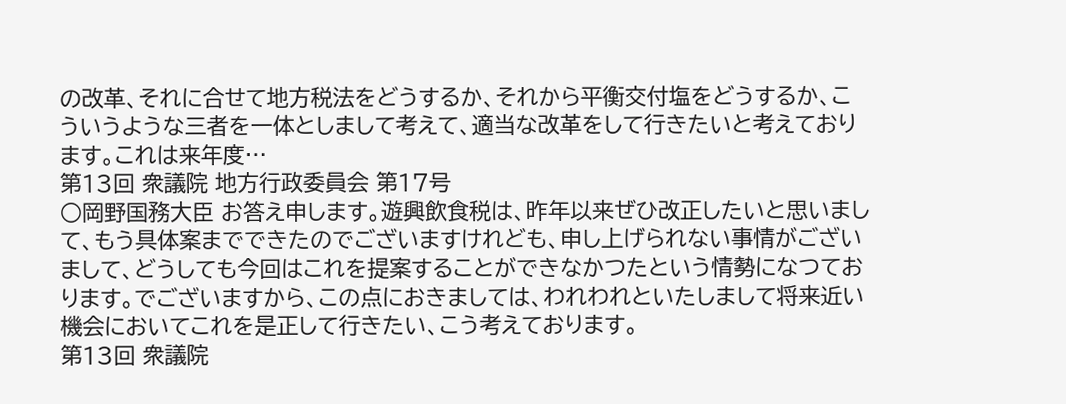の改革、それに合せて地方税法をどうするか、それから平衡交付塩をどうするか、こういうような三者を一体としまして考えて、適当な改革をして行きたいと考えております。これは来年度…
第13回 衆議院 地方行政委員会 第17号
○岡野国務大臣 お答え申します。遊興飲食税は、昨年以来ぜひ改正したいと思いまして、もう具体案までできたのでございますけれども、申し上げられない事情がございまして、どうしても今回はこれを提案することができなかつたという情勢になつております。でございますから、この点におきましては、われわれといたしまして将来近い機会においてこれを是正して行きたい、こう考えております。
第13回 衆議院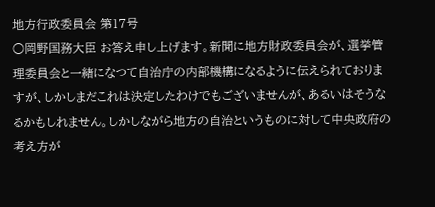地方行政委員会 第17号
○岡野国務大臣 お答え申し上げます。新聞に地方財政委員会が、選挙管理委員会と一緒になつて自治庁の内部機構になるように伝えられておりますが、しかしまだこれは決定したわけでもございませんが、あるいはそうなるかもしれません。しかしながら地方の自治というものに対して中央政府の考え方が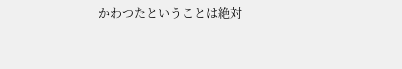かわつたということは絶対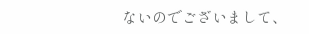ないのでございまして、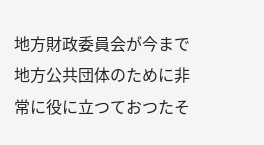地方財政委員会が今まで地方公共団体のために非常に役に立つておつたそ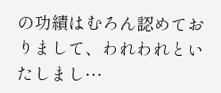の功績はむろん認めておりまして、われわれといたしまし…